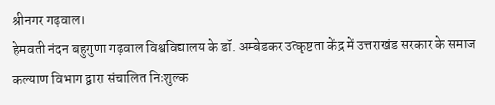श्रीनगर गढ़वाल।
हेमवती नंदन बहुगुणा गढ़वाल विश्वविद्यालय के डॉ. अम्बेडकर उत्कृष्टता केंद्र में उत्तराखंड सरकार के समाज कल्याण विभाग द्वारा संचालित निःशुल्क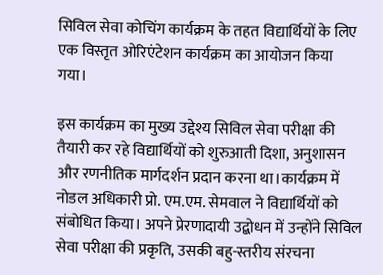सिविल सेवा कोचिंग कार्यक्रम के तहत विद्यार्थियों के लिए एक विस्तृत ओरिएंटेशन कार्यक्रम का आयोजन किया गया।

इस कार्यक्रम का मुख्य उद्देश्य सिविल सेवा परीक्षा की तैयारी कर रहे विद्यार्थियों को शुरुआती दिशा, अनुशासन और रणनीतिक मार्गदर्शन प्रदान करना था।कार्यक्रम में नोडल अधिकारी प्रो. एम.एम. सेमवाल ने विद्यार्थियों को संबोधित किया। अपने प्रेरणादायी उद्बोधन में उन्होंने सिविल सेवा परीक्षा की प्रकृति, उसकी बहु-स्तरीय संरचना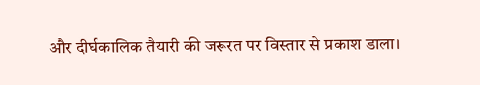और दीर्घकालिक तैयारी की जरूरत पर विस्तार से प्रकाश डाला।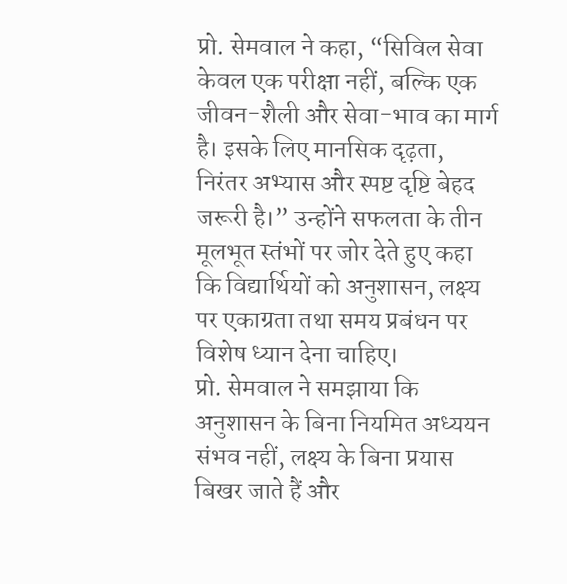प्रो. सेमवाल ने कहा, “सिविल सेवा केवल एक परीक्षा नहीं, बल्कि एक जीवन-शैली और सेवा-भाव का मार्ग है। इसके लिए मानसिक दृढ़ता, निरंतर अभ्यास और स्पष्ट दृष्टि बेहद जरूरी है।” उन्होंने सफलता के तीन मूलभूत स्तंभों पर जोर देते हुए कहा कि विद्यार्थियों को अनुशासन, लक्ष्य पर एकाग्रता तथा समय प्रबंधन पर विशेष ध्यान देना चाहिए।
प्रो. सेमवाल ने समझाया कि अनुशासन के बिना नियमित अध्ययन संभव नहीं, लक्ष्य के बिना प्रयास बिखर जाते हैं और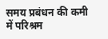समय प्रबंधन की कमी में परिश्रम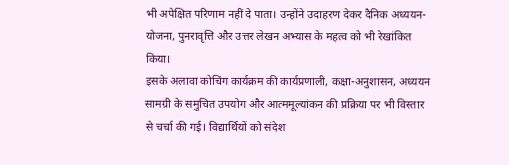भी अपेक्षित परिणाम नहीं दे पाता। उन्होंने उदाहरण देकर दैनिक अध्ययन-योजना, पुनरावृत्ति और उत्तर लेखन अभ्यास के महत्व को भी रेखांकित किया।
इसके अलावा कोचिंग कार्यक्रम की कार्यप्रणाली, कक्षा-अनुशासन, अध्ययन सामग्री के समुचित उपयोग और आत्ममूल्यांकन की प्रक्रिया पर भी विस्तार से चर्चा की गई। विद्यार्थियों को संदेश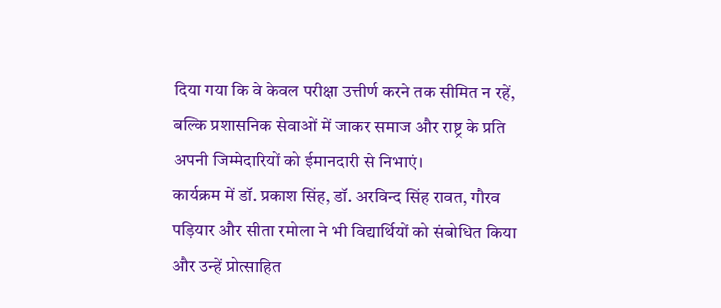दिया गया कि वे केवल परीक्षा उत्तीर्ण करने तक सीमित न रहें, बल्कि प्रशासनिक सेवाओं में जाकर समाज और राष्ट्र के प्रति अपनी जिम्मेदारियों को ईमानदारी से निभाएं।
कार्यक्रम में डॉ. प्रकाश सिंह, डॉ. अरविन्द सिंह रावत, गौरव पड़ियार और सीता रमोला ने भी विद्यार्थियों को संबोधित किया और उन्हें प्रोत्साहित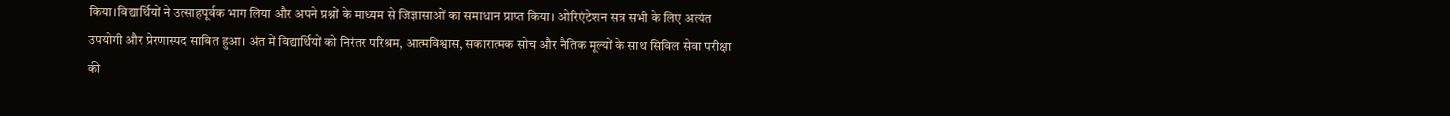किया।विद्यार्थियों ने उत्साहपूर्वक भाग लिया और अपने प्रश्नों के माध्यम से जिज्ञासाओं का समाधान प्राप्त किया। ओरिएंटेशन सत्र सभी के लिए अत्यंत उपयोगी और प्रेरणास्पद साबित हुआ। अंत में विद्यार्थियों को निरंतर परिश्रम, आत्मविश्वास, सकारात्मक सोच और नैतिक मूल्यों के साथ सिविल सेवा परीक्षा की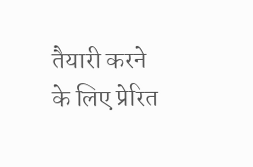तैयारी करने के लिए प्रेरित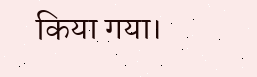किया गया।